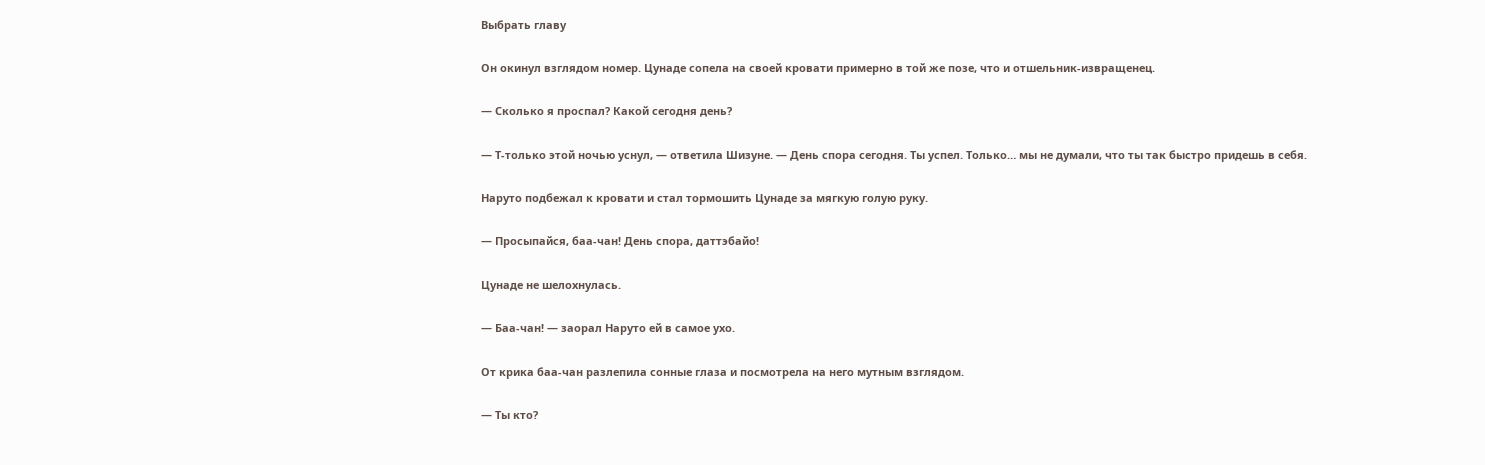Выбрать главу

Он окинул взглядом номер. Цунаде сопела на своей кровати примерно в той же позе, что и отшельник-извращенец.

— Сколько я проспал? Какой сегодня день?

— Т-только этой ночью уснул, — ответила Шизуне. — День спора сегодня. Ты успел. Только… мы не думали, что ты так быстро придешь в себя.

Наруто подбежал к кровати и стал тормошить Цунаде за мягкую голую руку.

— Просыпайся, баа-чан! День спора, даттэбайо!

Цунаде не шелохнулась.

— Баа-чан! — заорал Наруто ей в самое ухо.

От крика баа-чан разлепила сонные глаза и посмотрела на него мутным взглядом.

— Ты кто?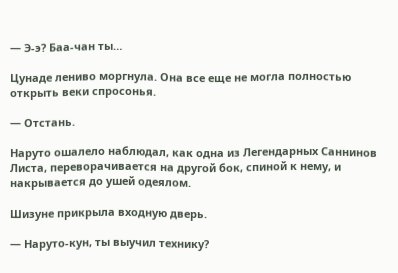— Э-э? Баа-чан ты…

Цунаде лениво моргнула. Она все еще не могла полностью открыть веки спросонья.

— Отстань.

Наруто ошалело наблюдал, как одна из Легендарных Саннинов Листа, переворачивается на другой бок, спиной к нему, и накрывается до ушей одеялом.

Шизуне прикрыла входную дверь.

— Наруто-кун, ты выучил технику?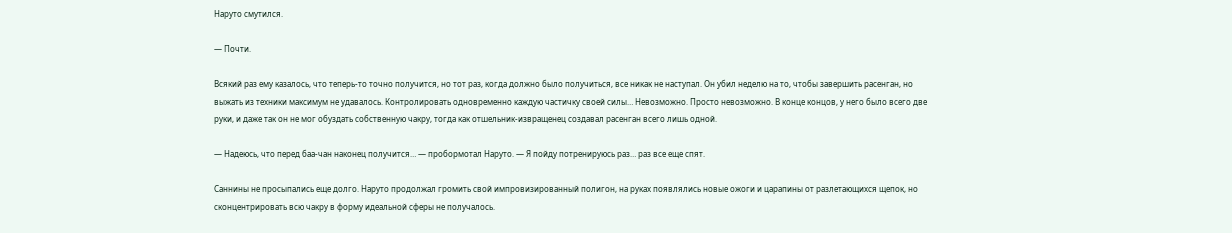Наруто смутился.

— Почти.

Всякий раз ему казалось, что теперь-то точно получится, но тот раз, когда должно было получиться, все никак не наступал. Он убил неделю на то, чтобы завершить расенган, но выжать из техники максимум не удавалось. Контролировать одновременно каждую частичку своей силы… Невозможно. Просто невозможно. В конце концов, у него было всего две руки, и даже так он не мог обуздать собственную чакру, тогда как отшельник-извращенец создавал расенган всего лишь одной.

— Надеюсь, что перед баа-чан наконец получится… — пробормотал Наруто. — Я пойду потренируюсь раз… раз все еще спят.

Саннины не просыпались еще долго. Наруто продолжал громить свой импровизированный полигон, на руках появлялись новые ожоги и царапины от разлетающихся щепок, но сконцентрировать всю чакру в форму идеальной сферы не получалось.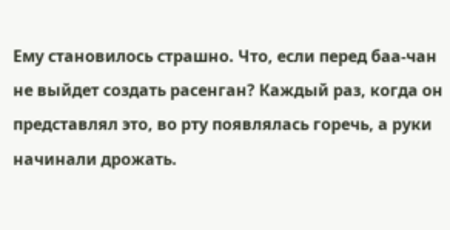Ему становилось страшно. Что, если перед баа-чан не выйдет создать расенган? Каждый раз, когда он представлял это, во рту появлялась горечь, а руки начинали дрожать.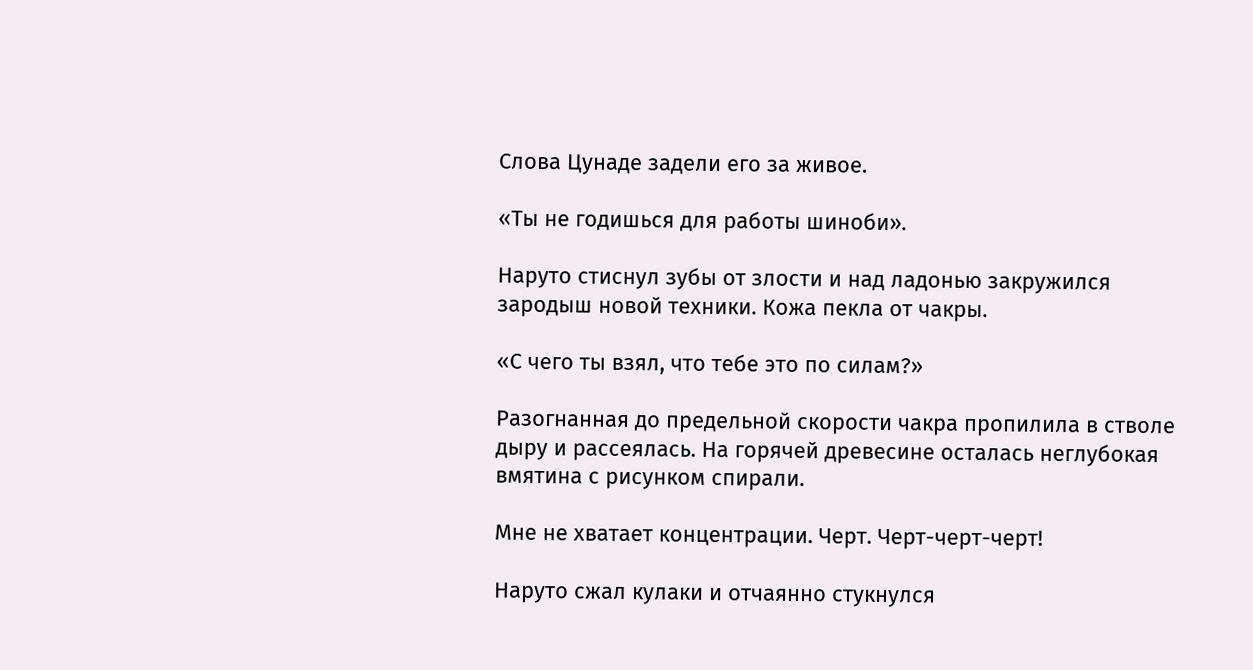Слова Цунаде задели его за живое.

«Ты не годишься для работы шиноби».

Наруто стиснул зубы от злости и над ладонью закружился зародыш новой техники. Кожа пекла от чакры.

«С чего ты взял, что тебе это по силам?»

Разогнанная до предельной скорости чакра пропилила в стволе дыру и рассеялась. На горячей древесине осталась неглубокая вмятина с рисунком спирали.

Мне не хватает концентрации. Черт. Черт-черт-черт!

Наруто сжал кулаки и отчаянно стукнулся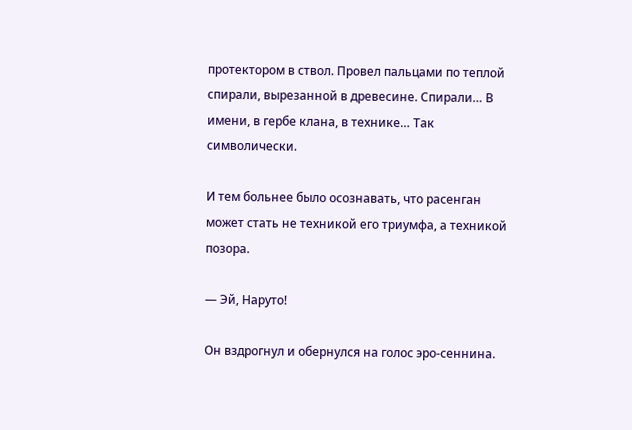протектором в ствол. Провел пальцами по теплой спирали, вырезанной в древесине. Спирали… В имени, в гербе клана, в технике… Так символически.

И тем больнее было осознавать, что расенган может стать не техникой его триумфа, а техникой позора.

— Эй, Наруто!

Он вздрогнул и обернулся на голос эро-сеннина.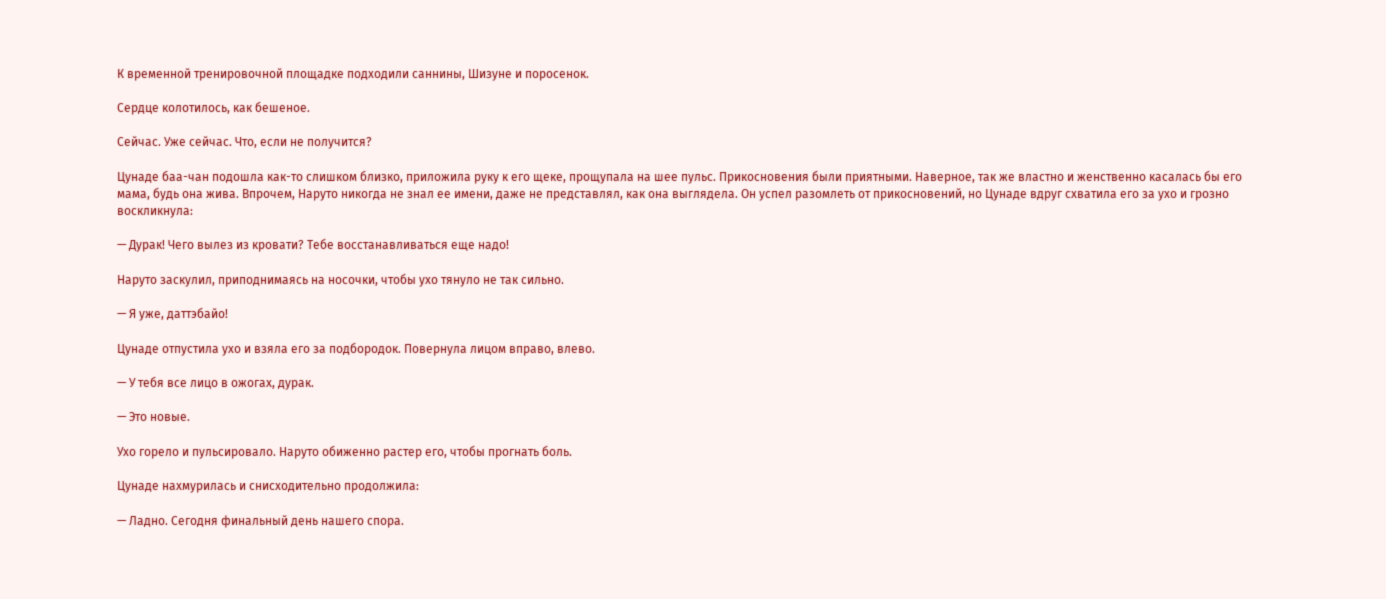К временной тренировочной площадке подходили саннины, Шизуне и поросенок.

Сердце колотилось, как бешеное.

Сейчас. Уже сейчас. Что, если не получится?

Цунаде баа-чан подошла как-то слишком близко, приложила руку к его щеке, прощупала на шее пульс. Прикосновения были приятными. Наверное, так же властно и женственно касалась бы его мама, будь она жива. Впрочем, Наруто никогда не знал ее имени, даже не представлял, как она выглядела. Он успел разомлеть от прикосновений, но Цунаде вдруг схватила его за ухо и грозно воскликнула:

— Дурак! Чего вылез из кровати? Тебе восстанавливаться еще надо!

Наруто заскулил, приподнимаясь на носочки, чтобы ухо тянуло не так сильно.

— Я уже, даттэбайо!

Цунаде отпустила ухо и взяла его за подбородок. Повернула лицом вправо, влево.

— У тебя все лицо в ожогах, дурак.

— Это новые.

Ухо горело и пульсировало. Наруто обиженно растер его, чтобы прогнать боль.

Цунаде нахмурилась и снисходительно продолжила:

— Ладно. Сегодня финальный день нашего спора.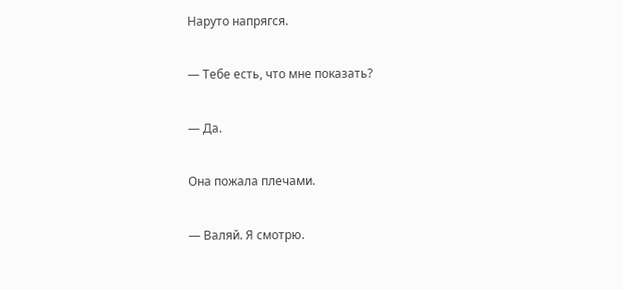Наруто напрягся.

— Тебе есть, что мне показать?

— Да.

Она пожала плечами.

— Валяй. Я смотрю.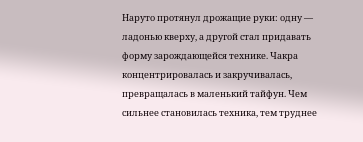Наруто протянул дрожащие руки: одну — ладонью кверху, а другой стал придавать форму зарождающейся технике. Чакра концентрировалась и закручивалась, превращалась в маленький тайфун. Чем сильнее становилась техника, тем труднее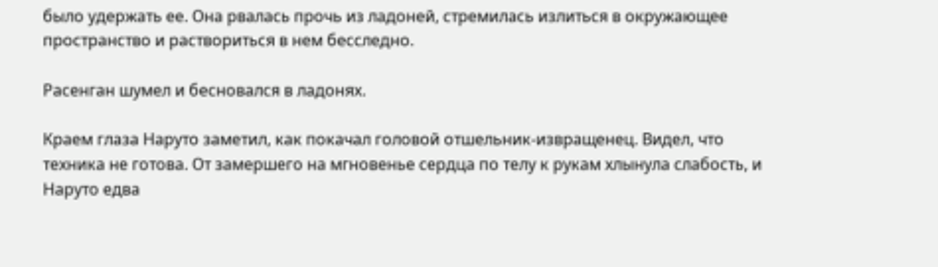было удержать ее. Она рвалась прочь из ладоней, стремилась излиться в окружающее пространство и раствориться в нем бесследно.

Расенган шумел и бесновался в ладонях.

Краем глаза Наруто заметил, как покачал головой отшельник-извращенец. Видел, что техника не готова. От замершего на мгновенье сердца по телу к рукам хлынула слабость, и Наруто едва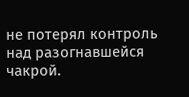не потерял контроль над разогнавшейся чакрой.